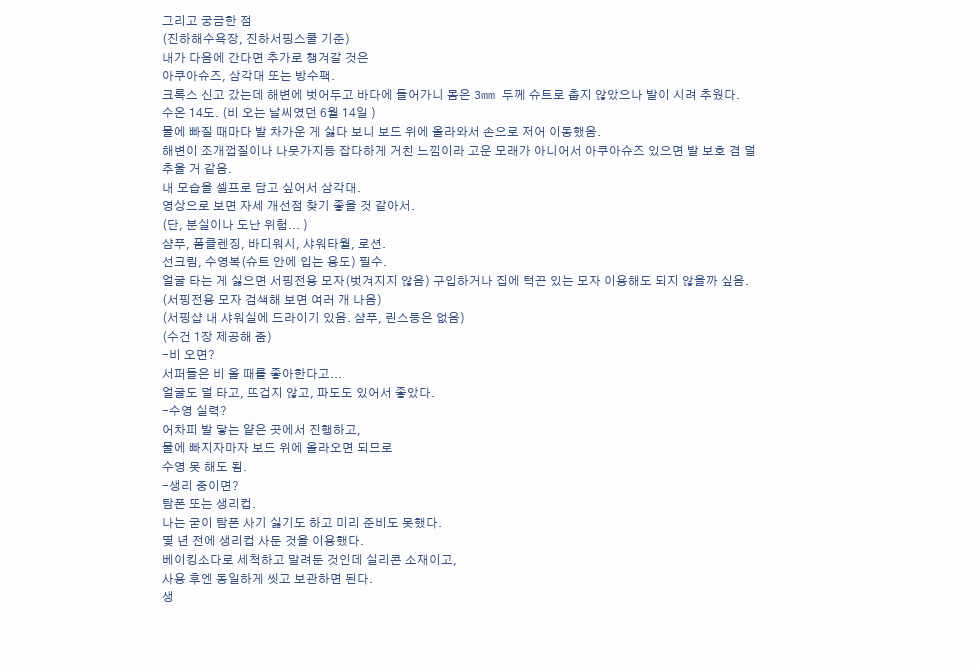그리고 궁금한 점
(진하해수욕장, 진하서핑스쿨 기준)
내가 다음에 간다면 추가로 챙겨갈 것은
아쿠아슈즈, 삼각대 또는 방수팩.
크록스 신고 갔는데 해변에 벗어두고 바다에 들어가니 몸은 3mm 두께 슈트로 춥지 않았으나 발이 시려 추웠다.
수온 14도. (비 오는 날씨였던 6월 14일 )
물에 빠질 때마다 발 차가운 게 싫다 보니 보드 위에 올라와서 손으로 저어 이동했음.
해변이 조개껍질이나 나뭇가지등 잡다하게 거친 느낌이라 고운 모래가 아니어서 아쿠아슈즈 있으면 발 보호 겸 덜 추울 거 같음.
내 모습을 셀프로 담고 싶어서 삼각대.
영상으로 보면 자세 개선점 찾기 좋을 것 같아서.
(단, 분실이나 도난 위험... )
샴푸, 폼클렌징, 바디워시, 샤워타월, 로션.
선크림, 수영복(슈트 안에 입는 용도) 필수.
얼굴 타는 게 싫으면 서핑전용 모자(벗겨지지 않음) 구입하거나 집에 턱끈 있는 모자 이용해도 되지 않을까 싶음. (서핑전용 모자 검색해 보면 여러 개 나옴)
(서핑샵 내 샤워실에 드라이기 있음. 샴푸, 린스등은 없음)
(수건 1장 제공해 줌)
-비 오면?
서퍼들은 비 올 때를 좋아한다고...
얼굴도 덜 타고, 뜨겁지 않고, 파도도 있어서 좋았다.
-수영 실력?
어차피 발 닿는 얕은 곳에서 진행하고,
물에 빠지자마자 보드 위에 올라오면 되므로
수영 못 해도 됨.
-생리 중이면?
탐폰 또는 생리컵.
나는 굳이 탐폰 사기 싫기도 하고 미리 준비도 못했다.
몇 년 전에 생리컵 사둔 것을 이용했다.
베이킹소다로 세척하고 말려둔 것인데 실리콘 소재이고,
사용 후엔 동일하게 씻고 보관하면 된다.
생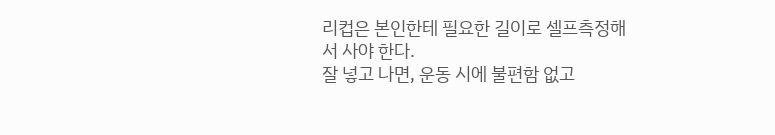리컵은 본인한테 필요한 길이로 셀프측정해서 사야 한다.
잘 넣고 나면, 운동 시에 불편함 없고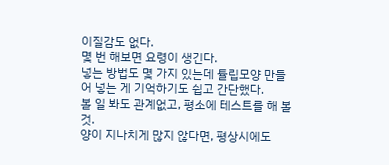이질감도 없다.
몇 번 해보면 요령이 생긴다.
넣는 방법도 몇 가지 있는데 튤립모양 만들어 넣는 게 기억하기도 쉽고 간단했다.
볼 일 봐도 관계없고, 평소에 테스트를 해 볼 것.
양이 지나치게 많지 않다면, 평상시에도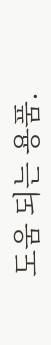도움 되는 용품.